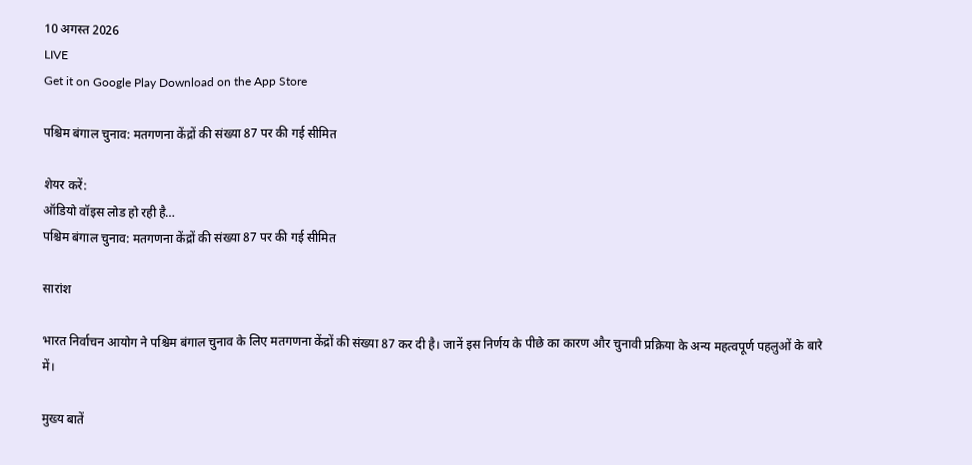10 अगस्त 2026
LIVE
Get it on Google Play Download on the App Store

पश्चिम बंगाल चुनाव: मतगणना केंद्रों की संख्या 87 पर की गई सीमित

शेयर करें:
ऑडियो वॉइस लोड हो रही है…
पश्चिम बंगाल चुनाव: मतगणना केंद्रों की संख्या 87 पर की गई सीमित

सारांश

भारत निर्वाचन आयोग ने पश्चिम बंगाल चुनाव के लिए मतगणना केंद्रों की संख्या 87 कर दी है। जानें इस निर्णय के पीछे का कारण और चुनावी प्रक्रिया के अन्य महत्वपूर्ण पहलुओं के बारे में।

मुख्य बातें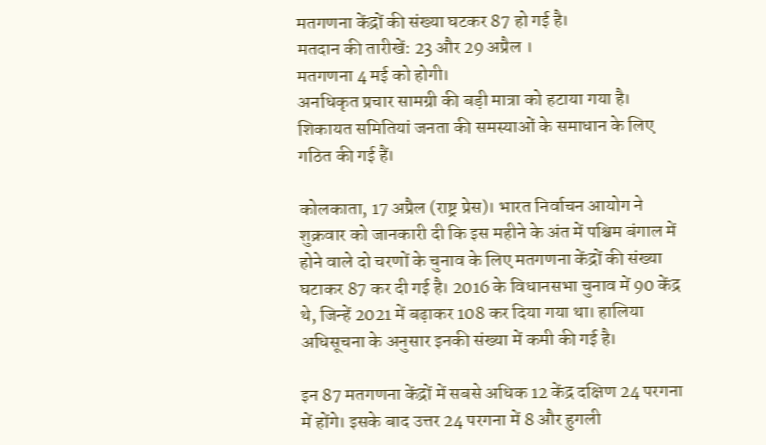मतगणना केंद्रों की संख्या घटकर 87 हो गई है।
मतदान की तारीखें: 23 और 29 अप्रैल ।
मतगणना 4 मई को होगी।
अनधिकृत प्रचार सामग्री की बड़ी मात्रा को हटाया गया है।
शिकायत समितियां जनता की समस्याओं के समाधान के लिए गठित की गई हैं।

कोलकाता, 17 अप्रैल (राष्ट्र प्रेस)। भारत निर्वाचन आयोग ने शुक्रवार को जानकारी दी कि इस महीने के अंत में पश्चिम बंगाल में होने वाले दो चरणों के चुनाव के लिए मतगणना केंद्रों की संख्या घटाकर 87 कर दी गई है। 2016 के विधानसभा चुनाव में 90 केंद्र थे, जिन्हें 2021 में बढ़ाकर 108 कर दिया गया था। हालिया अधिसूचना के अनुसार इनकी संख्या में कमी की गई है।

इन 87 मतगणना केंद्रों में सबसे अधिक 12 केंद्र दक्षिण 24 परगना में होंगे। इसके बाद उत्तर 24 परगना में 8 और हुगली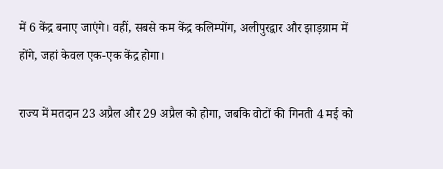में 6 केंद्र बनाए जाएंगे। वहीं, सबसे कम केंद्र कलिम्पोंग, अलीपुरद्वार और झाड़ग्राम में होंगे, जहां केवल एक-एक केंद्र होगा।

राज्य में मतदान 23 अप्रैल और 29 अप्रैल को होगा, जबकि वोटों की गिनती 4 मई को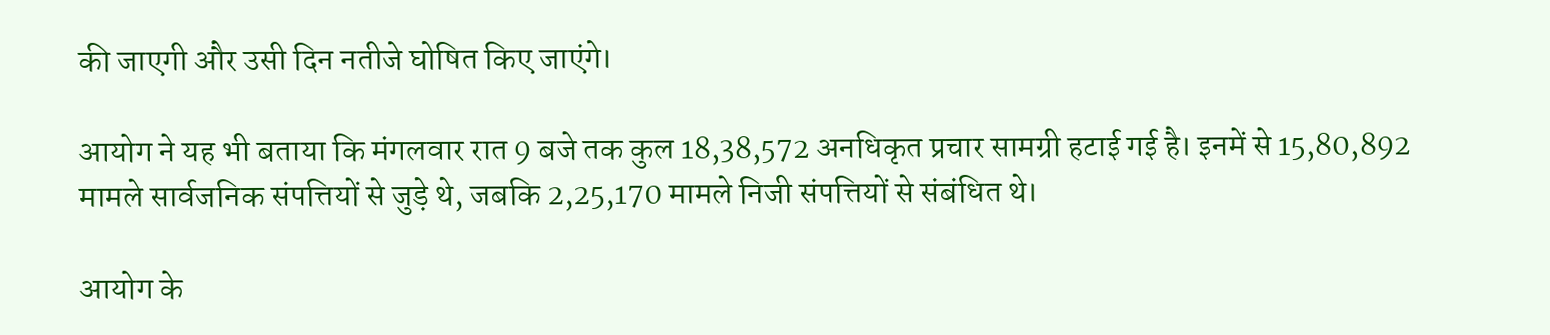की जाएगी और उसी दिन नतीजे घोषित किए जाएंगे।

आयोग ने यह भी बताया कि मंगलवार रात 9 बजे तक कुल 18,38,572 अनधिकृत प्रचार सामग्री हटाई गई है। इनमें से 15,80,892 मामले सार्वजनिक संपत्तियों से जुड़े थे, जबकि 2,25,170 मामले निजी संपत्तियों से संबंधित थे।

आयोग के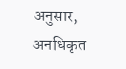अनुसार, अनधिकृत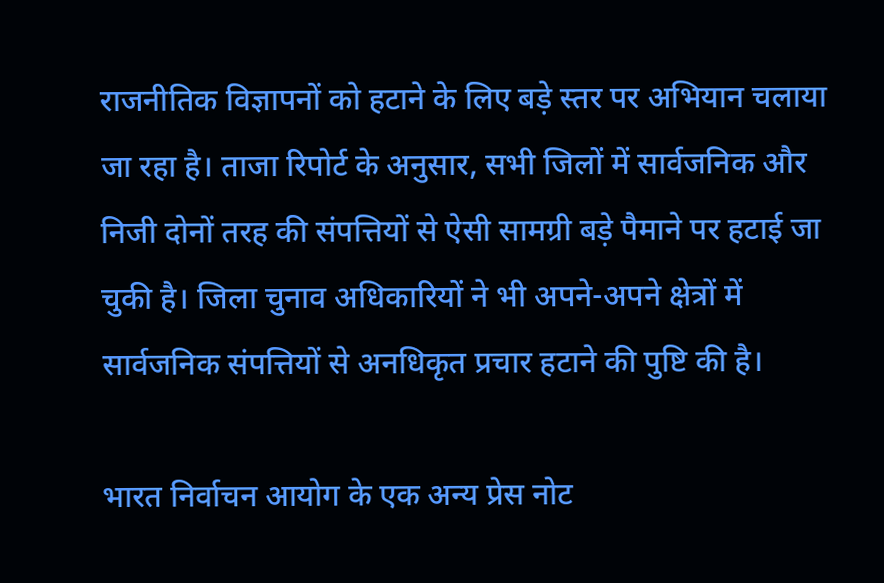राजनीतिक विज्ञापनों को हटाने के लिए बड़े स्तर पर अभियान चलाया जा रहा है। ताजा रिपोर्ट के अनुसार, सभी जिलों में सार्वजनिक और निजी दोनों तरह की संपत्तियों से ऐसी सामग्री बड़े पैमाने पर हटाई जा चुकी है। जिला चुनाव अधिकारियों ने भी अपने-अपने क्षेत्रों में सार्वजनिक संपत्तियों से अनधिकृत प्रचार हटाने की पुष्टि की है।

भारत निर्वाचन आयोग के एक अन्य प्रेस नोट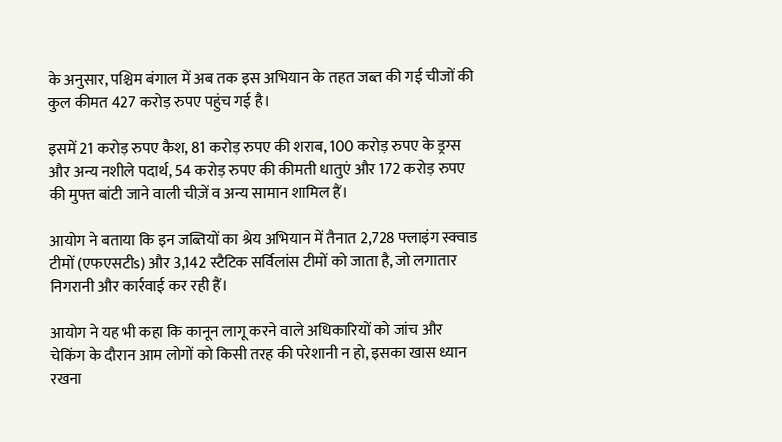के अनुसार, पश्चिम बंगाल में अब तक इस अभियान के तहत जब्त की गई चीजों की कुल कीमत 427 करोड़ रुपए पहुंच गई है।

इसमें 21 करोड़ रुपए कैश, 81 करोड़ रुपए की शराब, 100 करोड़ रुपए के ड्रग्स और अन्य नशीले पदार्थ, 54 करोड़ रुपए की कीमती धातुएं और 172 करोड़ रुपए की मुफ्त बांटी जाने वाली चीज़ें व अन्य सामान शामिल हैं।

आयोग ने बताया कि इन जब्तियों का श्रेय अभियान में तैनात 2,728 फ्लाइंग स्क्वाड टीमों (एफएसटीs) और 3,142 स्टैटिक सर्विलांस टीमों को जाता है, जो लगातार निगरानी और कार्रवाई कर रही हैं।

आयोग ने यह भी कहा कि कानून लागू करने वाले अधिकारियों को जांच और चेकिंग के दौरान आम लोगों को किसी तरह की परेशानी न हो, इसका खास ध्यान रखना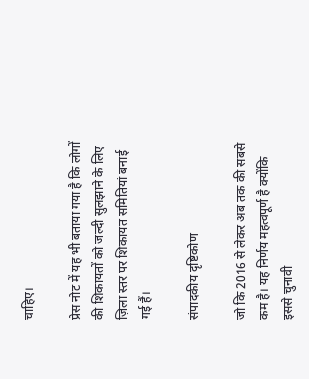चाहिए।

प्रेस नोट में यह भी बताया गया है कि लोगों की शिकायतों को जल्दी सुलझाने के लिए ज़िला स्तर पर शिकायत समितियां बनाई गई हैं।

संपादकीय दृष्टिकोण

जो कि 2016 से लेकर अब तक की सबसे कम है। यह निर्णय महत्वपूर्ण है क्योंकि इससे चुनावी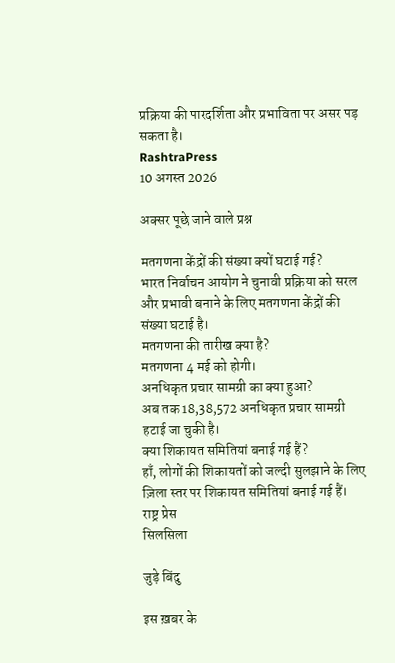प्रक्रिया की पारदर्शिता और प्रभाविता पर असर पड़ सकता है।
RashtraPress
10 अगस्त 2026

अक्सर पूछे जाने वाले प्रश्न

मतगणना केंद्रों की संख्या क्यों घटाई गई?
भारत निर्वाचन आयोग ने चुनावी प्रक्रिया को सरल और प्रभावी बनाने के लिए मतगणना केंद्रों की संख्या घटाई है।
मतगणना की तारीख क्या है?
मतगणना 4 मई को होगी।
अनधिकृत प्रचार सामग्री का क्या हुआ?
अब तक 18,38,572 अनधिकृत प्रचार सामग्री हटाई जा चुकी है।
क्या शिकायत समितियां बनाई गई हैं?
हाँ, लोगों की शिकायतों को जल्दी सुलझाने के लिए ज़िला स्तर पर शिकायत समितियां बनाई गई हैं।
राष्ट्र प्रेस
सिलसिला

जुड़े बिंदु

इस ख़बर के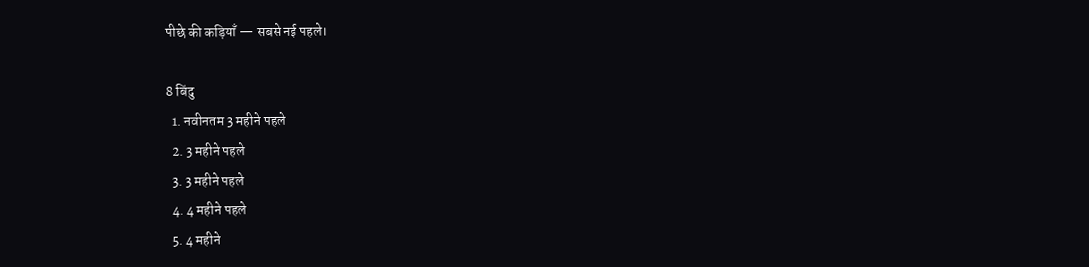पीछे की कड़ियाँ — सबसे नई पहले।

8 बिंदु
  1. नवीनतम 3 महीने पहले
  2. 3 महीने पहले
  3. 3 महीने पहले
  4. 4 महीने पहले
  5. 4 महीने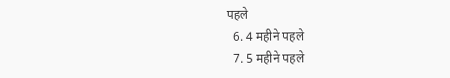पहले
  6. 4 महीने पहले
  7. 5 महीने पहले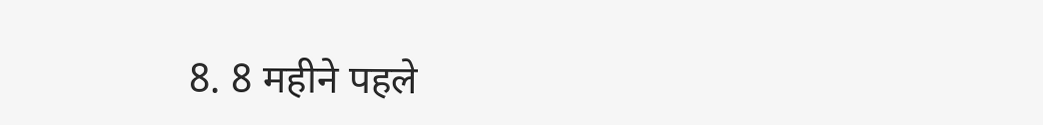8. 8 महीने पहले